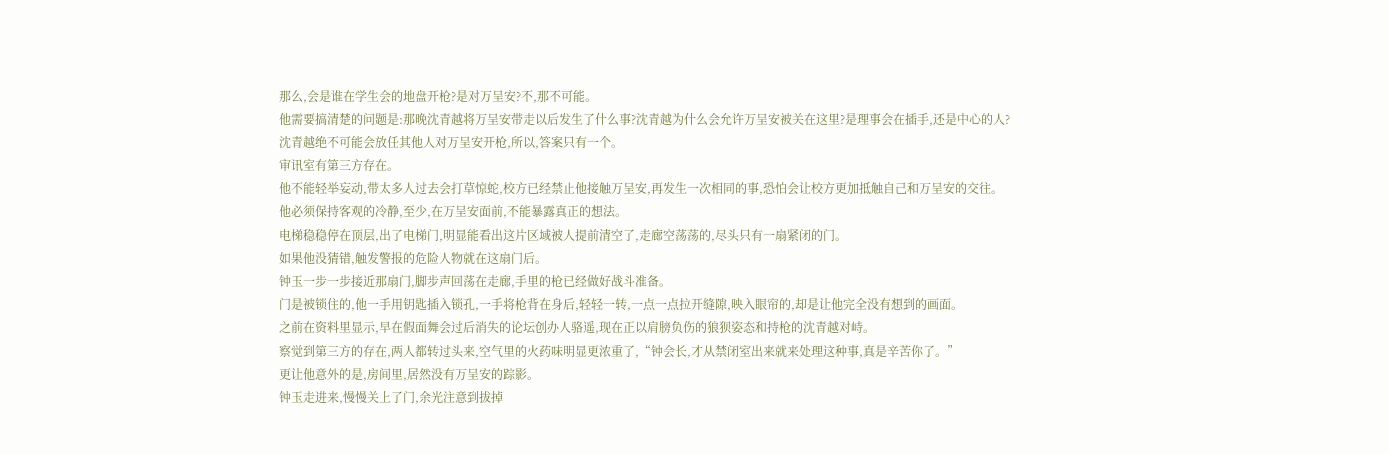那么,会是谁在学生会的地盘开枪?是对万呈安?不,那不可能。
他需要搞清楚的问题是:那晚沈青越将万呈安带走以后发生了什么事?沈青越为什么会允许万呈安被关在这里?是理事会在插手,还是中心的人?
沈青越绝不可能会放任其他人对万呈安开枪,所以,答案只有一个。
审讯室有第三方存在。
他不能轻举妄动,带太多人过去会打草惊蛇,校方已经禁止他接触万呈安,再发生一次相同的事,恐怕会让校方更加抵触自己和万呈安的交往。
他必须保持客观的冷静,至少,在万呈安面前,不能暴露真正的想法。
电梯稳稳停在顶层,出了电梯门,明显能看出这片区域被人提前清空了,走廊空荡荡的,尽头只有一扇紧闭的门。
如果他没猜错,触发警报的危险人物就在这扇门后。
钟玉一步一步接近那扇门,脚步声回荡在走廊,手里的枪已经做好战斗准备。
门是被锁住的,他一手用钥匙插入锁孔,一手将枪背在身后,轻轻一转,一点一点拉开缝隙,映入眼帘的,却是让他完全没有想到的画面。
之前在资料里显示,早在假面舞会过后消失的论坛创办人骆遥,现在正以肩膀负伤的狼狈姿态和持枪的沈青越对峙。
察觉到第三方的存在,两人都转过头来,空气里的火药味明显更浓重了,“钟会长,才从禁闭室出来就来处理这种事,真是辛苦你了。”
更让他意外的是,房间里,居然没有万呈安的踪影。
钟玉走进来,慢慢关上了门,余光注意到拔掉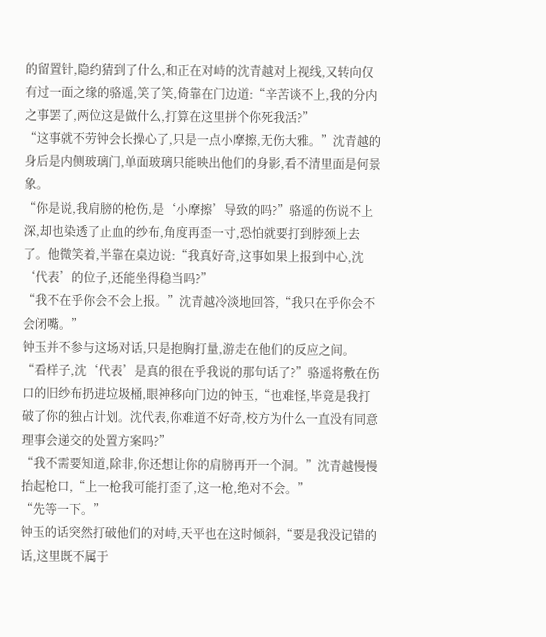的留置针,隐约猜到了什么,和正在对峙的沈青越对上视线,又转向仅有过一面之缘的骆遥,笑了笑,倚靠在门边道:“辛苦谈不上,我的分内之事罢了,两位这是做什么,打算在这里拼个你死我活?”
“这事就不劳钟会长操心了,只是一点小摩擦,无伤大雅。”沈青越的身后是内侧玻璃门,单面玻璃只能映出他们的身影,看不清里面是何景象。
“你是说,我肩膀的枪伤,是‘小摩擦’导致的吗?”骆遥的伤说不上深,却也染透了止血的纱布,角度再歪一寸,恐怕就要打到脖颈上去了。他微笑着,半靠在桌边说:“我真好奇,这事如果上报到中心,沈‘代表’的位子,还能坐得稳当吗?”
“我不在乎你会不会上报。”沈青越冷淡地回答,“我只在乎你会不会闭嘴。”
钟玉并不参与这场对话,只是抱胸打量,游走在他们的反应之间。
“看样子,沈‘代表’是真的很在乎我说的那句话了?”骆遥将敷在伤口的旧纱布扔进垃圾桶,眼神移向门边的钟玉,“也难怪,毕竟是我打破了你的独占计划。沈代表,你难道不好奇,校方为什么一直没有同意理事会递交的处置方案吗?”
“我不需要知道,除非,你还想让你的肩膀再开一个洞。”沈青越慢慢抬起枪口,“上一枪我可能打歪了,这一枪,绝对不会。”
“先等一下。”
钟玉的话突然打破他们的对峙,天平也在这时倾斜,“要是我没记错的话,这里既不属于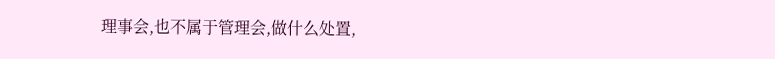理事会,也不属于管理会,做什么处置,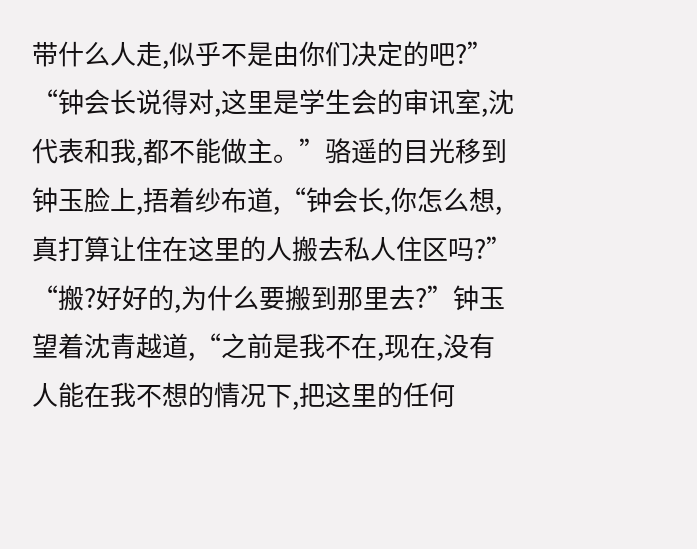带什么人走,似乎不是由你们决定的吧?”
“钟会长说得对,这里是学生会的审讯室,沈代表和我,都不能做主。”骆遥的目光移到钟玉脸上,捂着纱布道,“钟会长,你怎么想,真打算让住在这里的人搬去私人住区吗?”
“搬?好好的,为什么要搬到那里去?”钟玉望着沈青越道,“之前是我不在,现在,没有人能在我不想的情况下,把这里的任何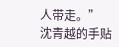人带走。”
沈青越的手贴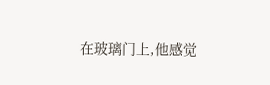在玻璃门上,他感觉